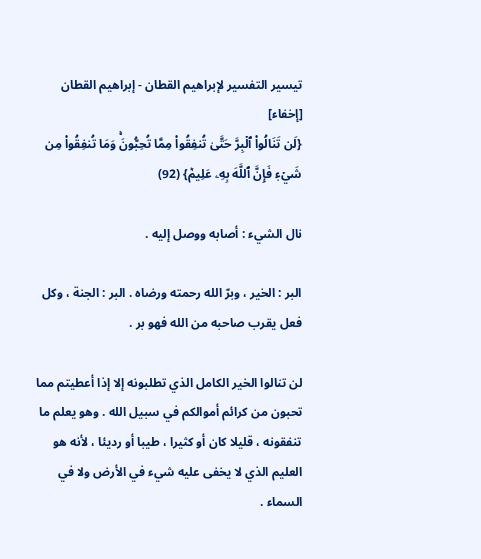تيسير التفسير لإبراهيم القطان - إبراهيم القطان [إخفاء]
{لَن تَنَالُواْ ٱلۡبِرَّ حَتَّىٰ تُنفِقُواْ مِمَّا تُحِبُّونَۚ وَمَا تُنفِقُواْ مِن شَيۡءٖ فَإِنَّ ٱللَّهَ بِهِۦ عَلِيمٞ} (92)

نال الشيء : أصابه ووصل إليه .

البر : الخير ، وبرّ الله رحمته ورضاه . البر : الجنة ، وكل فعل يقرب صاحبه من الله فهو بر .

لن تنالوا الخير الكامل الذي تطلبونه إلا إذا أعطيتم مما تحبون من كرائم أموالكم في سبيل الله . وهو يعلم ما تنفقونه ، قليلا كان أو كثيرا ، طيبا أو رديئا ، لأنه هو العليم الذي لا يخفى عليه شيء في الأرض ولا في السماء .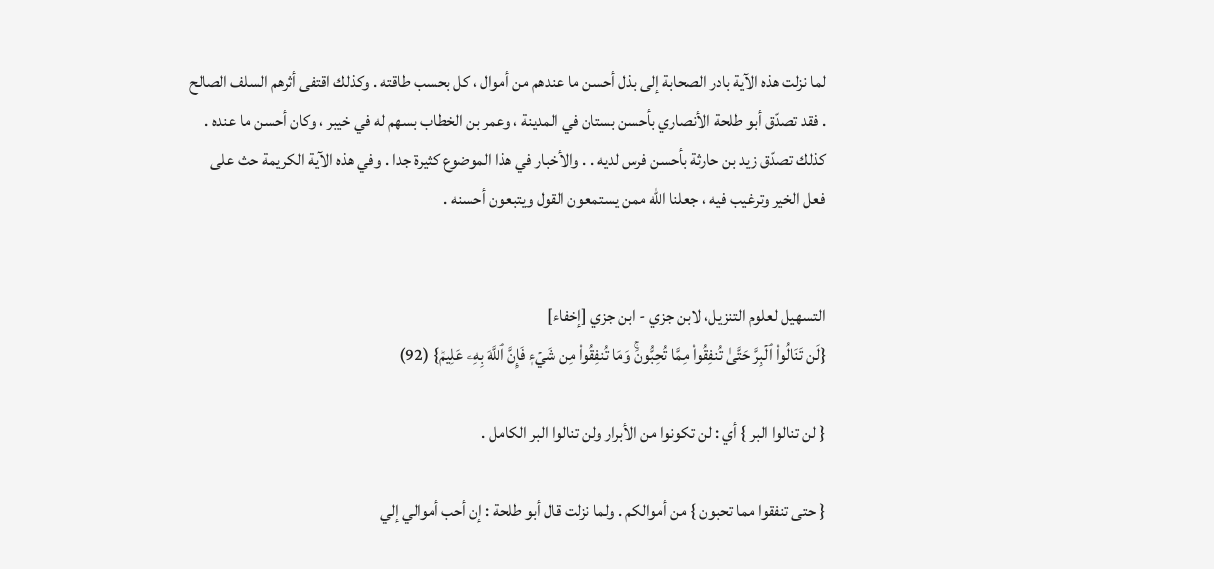لما نزلت هذه الآية بادر الصحابة إلى بذل أحسن ما عندهم من أموال ، كل بحسب طاقته . وكذلك اقتفى أثرهم السلف الصالح . فقد تصدّق أبو طلحة الأنصاري بأحسن بستان في المدينة ، وعمر بن الخطاب بسهم له في خيبر ، وكان أحسن ما عنده . كذلك تصدّق زيد بن حارثة بأحسن فرس لديه . . والأخبار في هذا الموضوع كثيرة جدا . وفي هذه الآية الكريمة حث على فعل الخير وترغيب فيه ، جعلنا الله ممن يستمعون القول ويتبعون أحسنه .


التسهيل لعلوم التنزيل، لابن جزي - ابن جزي [إخفاء]
{لَن تَنَالُواْ ٱلۡبِرَّ حَتَّىٰ تُنفِقُواْ مِمَّا تُحِبُّونَۚ وَمَا تُنفِقُواْ مِن شَيۡءٖ فَإِنَّ ٱللَّهَ بِهِۦ عَلِيمٞ} (92)

{ لن تنالوا البر } أي : لن تكونوا من الأبرار ولن تنالوا البر الكامل .

{ حتى تنفقوا مما تحبون } من أموالكم . ولما نزلت قال أبو طلحة : إن أحب أموالي إلي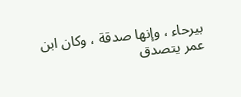بيرحاء ، وإنها صدقة ، وكان ابن عمر يتصدق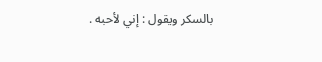بالسكر ويقول : إني لأحبه .